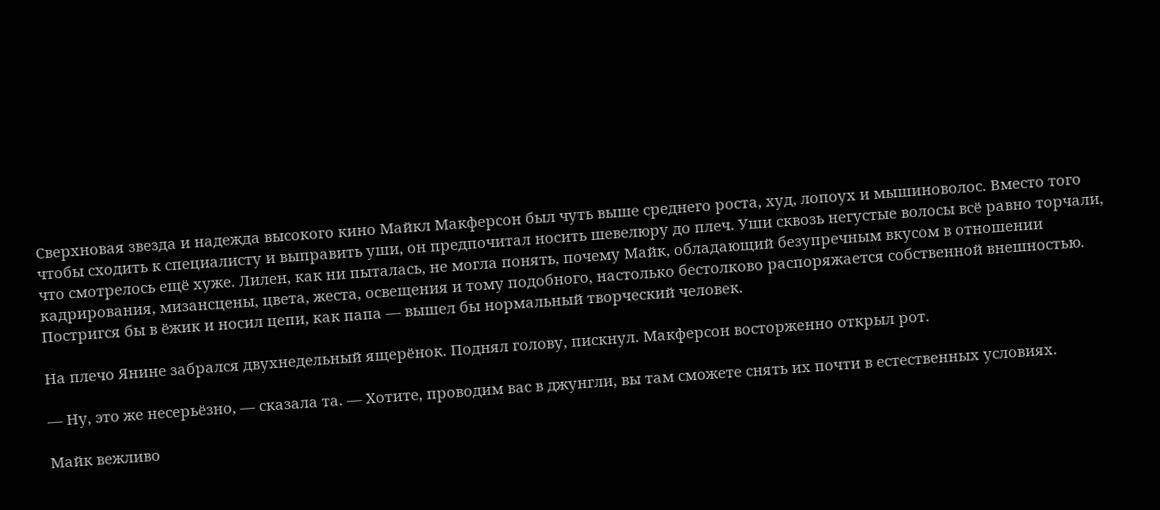Сверхновая звезда и надежда высокого кино Майкл Макферсон был чуть выше среднего роста, худ, лопоух и мышиноволос. Вместо того чтобы сходить к специалисту и выправить уши, он предпочитал носить шевелюру до плеч. Уши сквозь негустые волосы всё равно торчали, что смотрелось ещё хуже. Лилен, как ни пыталась, не могла понять, почему Майк, обладающий безупречным вкусом в отношении кадрирования, мизансцены, цвета, жеста, освещения и тому подобного, настолько бестолково распоряжается собственной внешностью. Постригся бы в ёжик и носил цепи, как папа — вышел бы нормальный творческий человек.

На плечо Янине забрался двухнедельный ящерёнок. Поднял голову, пискнул. Макферсон восторженно открыл рот.

— Ну, это же несерьёзно, — сказала та. — Хотите, проводим вас в джунгли, вы там сможете снять их почти в естественных условиях.

Майк вежливо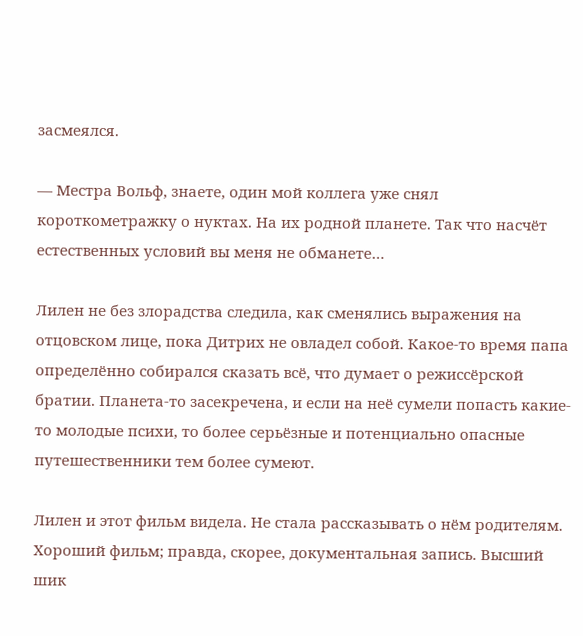засмеялся.

— Местра Вольф, знаете, один мой коллега уже снял короткометражку о нуктах. На их родной планете. Так что насчёт естественных условий вы меня не обманете…

Лилен не без злорадства следила, как сменялись выражения на отцовском лице, пока Дитрих не овладел собой. Какое-то время папа определённо собирался сказать всё, что думает о режиссёрской братии. Планета-то засекречена, и если на неё сумели попасть какие-то молодые психи, то более серьёзные и потенциально опасные путешественники тем более сумеют.

Лилен и этот фильм видела. Не стала рассказывать о нём родителям. Хороший фильм; правда, скорее, документальная запись. Высший шик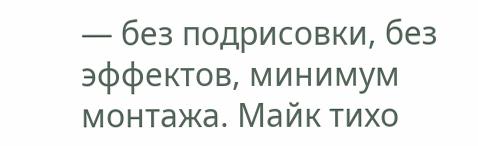— без подрисовки, без эффектов, минимум монтажа. Майк тихо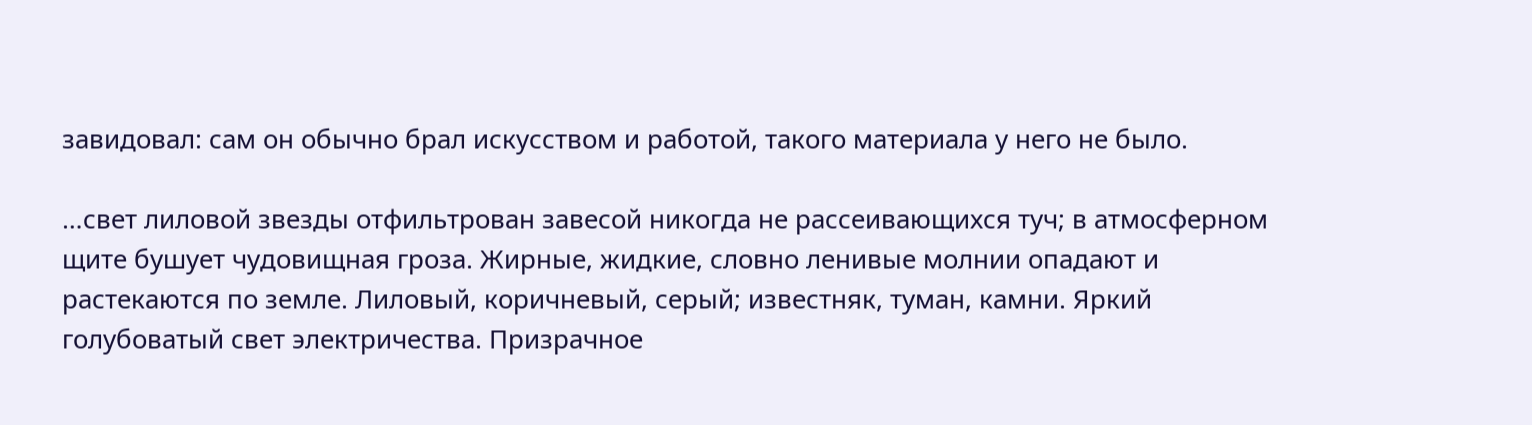завидовал: сам он обычно брал искусством и работой, такого материала у него не было.

…свет лиловой звезды отфильтрован завесой никогда не рассеивающихся туч; в атмосферном щите бушует чудовищная гроза. Жирные, жидкие, словно ленивые молнии опадают и растекаются по земле. Лиловый, коричневый, серый; известняк, туман, камни. Яркий голубоватый свет электричества. Призрачное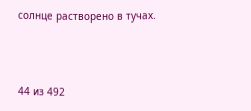солнце растворено в тучах.



44 из 492